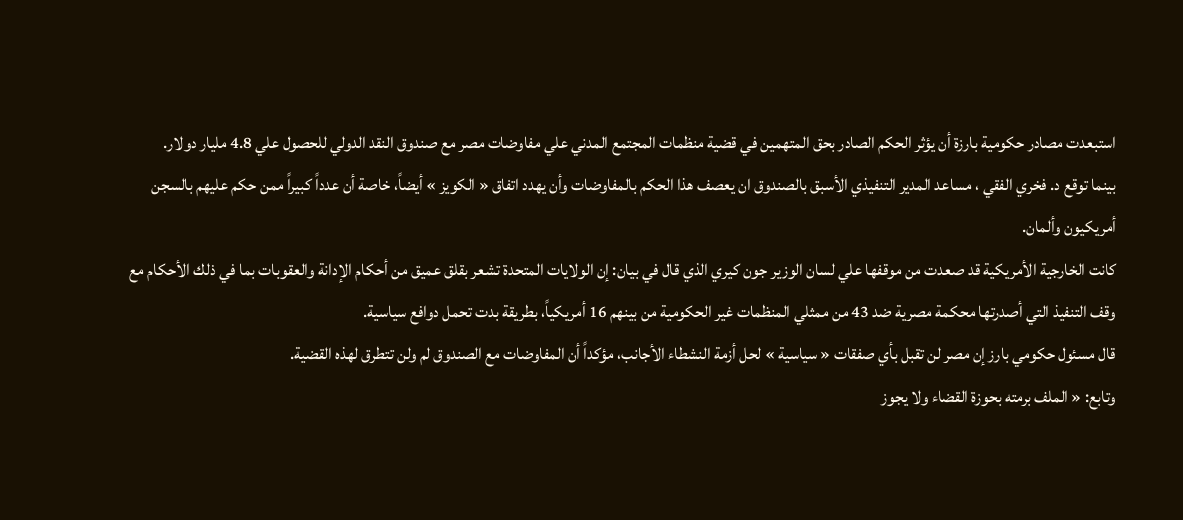استبعدت مصادر حكومية بارزة أن يؤثر الحكم الصادر بحق المتهمين في قضية منظمات المجتمع المدني علي مفاوضات مصر مع صندوق النقد الدولي للحصول علي 4.8 مليار دولار.
بينما توقع د. فخري الفقي ، مساعد المدير التنفيذي الأسبق بالصندوق ان يعصف هذا الحكم بالمفاوضات وأن يهدد اتفاق « الكويز » أيضاً، خاصة أن عدداً كبيراً ممن حكم عليهم بالسجن أمريكيون وألمان.
كانت الخارجية الأمريكية قد صعدت من موقفها علي لسان الوزير جون كيري الذي قال في بيان: إن الولايات المتحدة تشعر بقلق عميق من أحكام الإدانة والعقوبات بما في ذلك الأحكام مع وقف التنفيذ التي أصدرتها محكمة مصرية ضد 43 من ممثلي المنظمات غير الحكومية من بينهم 16 أمريكياً، بطريقة بدت تحمل دوافع سياسية.
قال مسئول حكومي بارز إن مصر لن تقبل بأي صفقات « سياسية » لحل أزمة النشطاء الأجانب، مؤكداً أن المفاوضات مع الصندوق لم ولن تتطرق لهذه القضية.
وتابع: « الملف برمته بحوزة القضاء ولا يجوز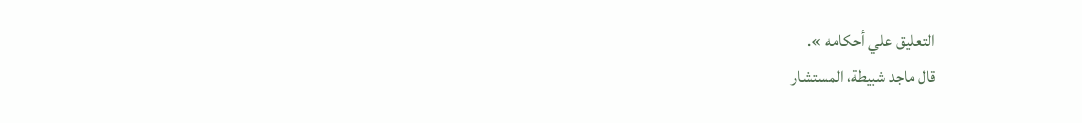التعليق علي أحكامه ».
قال ماجد شبيطة، المستشار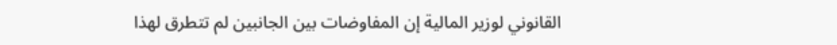القانوني لوزير المالية إن المفاوضات بين الجانبين لم تتطرق لهذا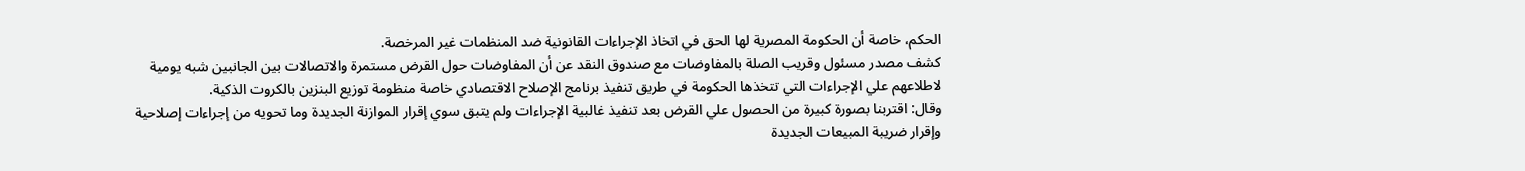الحكم، خاصة أن الحكومة المصرية لها الحق في اتخاذ الإجراءات القانونية ضد المنظمات غير المرخصة.
كشف مصدر مسئول وقريب الصلة بالمفاوضات مع صندوق النقد عن أن المفاوضات حول القرض مستمرة والاتصالات بين الجانبين شبه يومية لاطلاعهم علي الإجراءات التي تتخذها الحكومة في طريق تنفيذ برنامج الإصلاح الاقتصادي خاصة منظومة توزيع البنزين بالكروت الذكية.
وقال: اقتربنا بصورة كبيرة من الحصول علي القرض بعد تنفيذ غالبية الإجراءات ولم يتبق سوي إقرار الموازنة الجديدة وما تحويه من إجراءات إصلاحية وإقرار ضريبة المبيعات الجديدة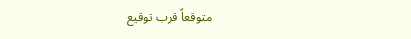متوقعاً قرب توقيع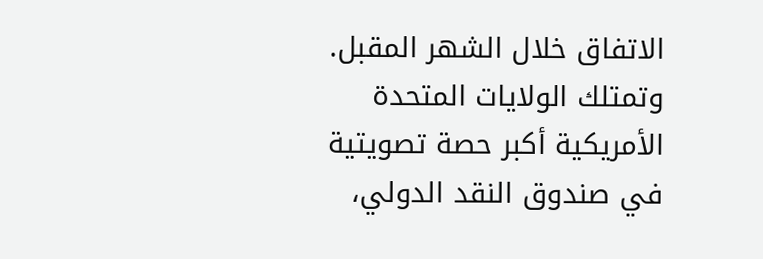الاتفاق خلال الشهر المقبل.
وتمتلك الولايات المتحدة الأمريكية أكبر حصة تصويتية في صندوق النقد الدولي،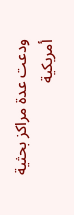ودعت عدة مراكز بحثية أمريكية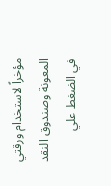مؤخراً لاستخدام ورقتي المعونة وصندوق النقد في الضغط علي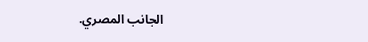الجانب المصري.